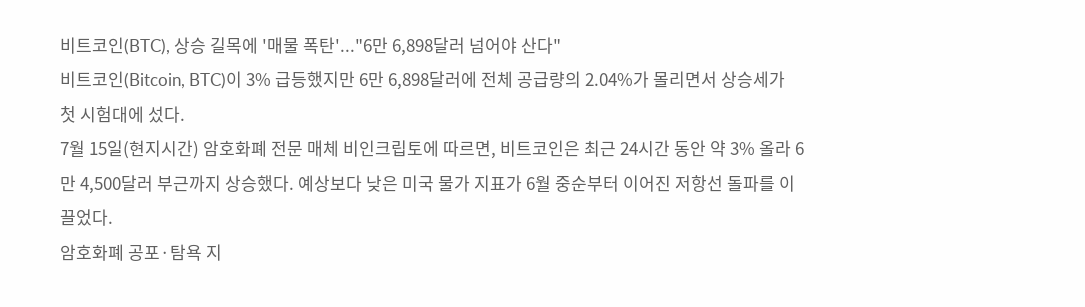비트코인(BTC), 상승 길목에 '매물 폭탄'..."6만 6,898달러 넘어야 산다"
비트코인(Bitcoin, BTC)이 3% 급등했지만 6만 6,898달러에 전체 공급량의 2.04%가 몰리면서 상승세가 첫 시험대에 섰다.
7월 15일(현지시간) 암호화폐 전문 매체 비인크립토에 따르면, 비트코인은 최근 24시간 동안 약 3% 올라 6만 4,500달러 부근까지 상승했다. 예상보다 낮은 미국 물가 지표가 6월 중순부터 이어진 저항선 돌파를 이끌었다.
암호화폐 공포·탐욕 지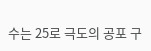수는 25로 극도의 공포 구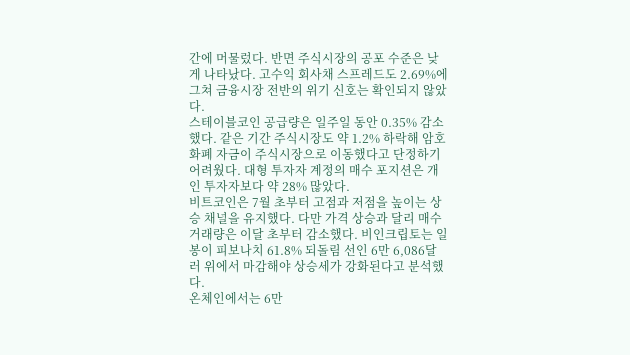간에 머물렀다. 반면 주식시장의 공포 수준은 낮게 나타났다. 고수익 회사채 스프레드도 2.69%에 그쳐 금융시장 전반의 위기 신호는 확인되지 않았다.
스테이블코인 공급량은 일주일 동안 0.35% 감소했다. 같은 기간 주식시장도 약 1.2% 하락해 암호화폐 자금이 주식시장으로 이동했다고 단정하기 어려웠다. 대형 투자자 계정의 매수 포지션은 개인 투자자보다 약 28% 많았다.
비트코인은 7월 초부터 고점과 저점을 높이는 상승 채널을 유지했다. 다만 가격 상승과 달리 매수 거래량은 이달 초부터 감소했다. 비인크립토는 일봉이 피보나치 61.8% 되돌림 선인 6만 6,086달러 위에서 마감해야 상승세가 강화된다고 분석했다.
온체인에서는 6만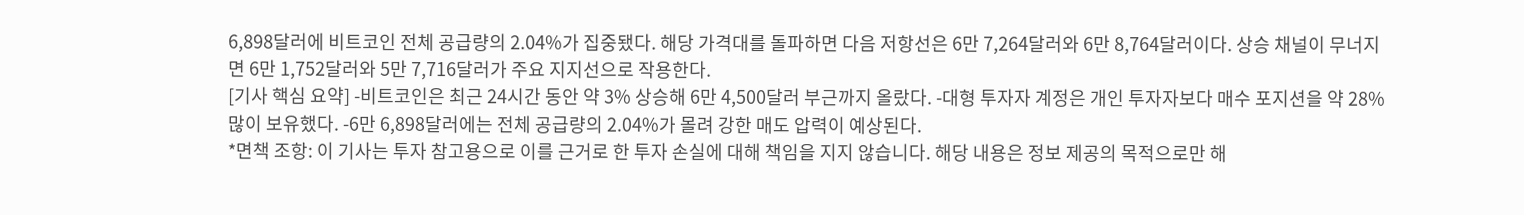6,898달러에 비트코인 전체 공급량의 2.04%가 집중됐다. 해당 가격대를 돌파하면 다음 저항선은 6만 7,264달러와 6만 8,764달러이다. 상승 채널이 무너지면 6만 1,752달러와 5만 7,716달러가 주요 지지선으로 작용한다.
[기사 핵심 요약] -비트코인은 최근 24시간 동안 약 3% 상승해 6만 4,500달러 부근까지 올랐다. -대형 투자자 계정은 개인 투자자보다 매수 포지션을 약 28% 많이 보유했다. -6만 6,898달러에는 전체 공급량의 2.04%가 몰려 강한 매도 압력이 예상된다.
*면책 조항: 이 기사는 투자 참고용으로 이를 근거로 한 투자 손실에 대해 책임을 지지 않습니다. 해당 내용은 정보 제공의 목적으로만 해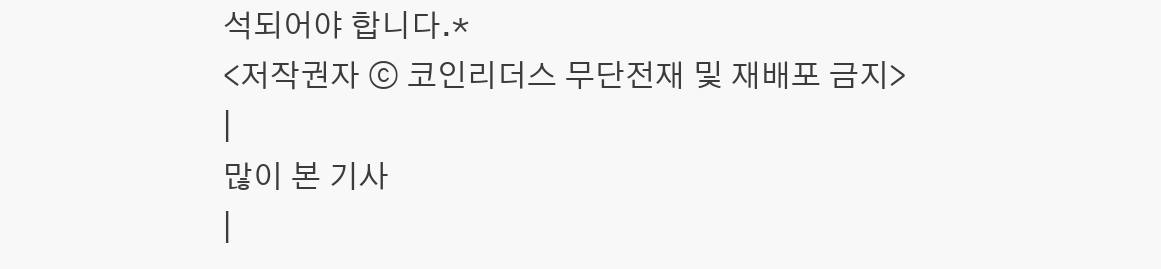석되어야 합니다.*
<저작권자 ⓒ 코인리더스 무단전재 및 재배포 금지>
|
많이 본 기사
|